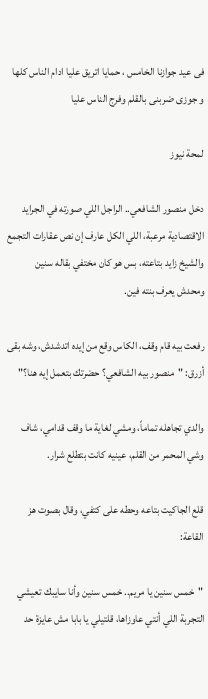فى عيد جوازنا الخامس ، حمايا اتريق عليا ادام الناس كلها و جوزى ضربنى بالقلم وفرج الناس عليا

لمحة نيوز

دخل منصور الشافعي.. الراجل اللي صورته في الجرايد الاقتصادية مرعبة، اللي الكل عارف إن نص عقارات التجمع والشيخ زايد بتاعته، بس هو كان مختفي بقاله سنين ومحدش يعرف بنته فين.

رفعت بيه قام وقف، الكاس وقع من إيده اتدشدش، وشه بقى أزرق: "منصور بيه الشافعي؟ حضرتك بتعمل إيه هنا؟"

والدي تجاهله تماماً، ومشي لغاية ما وقف قدامي، شاف وشي المحمر من القلم، عينيه كانت بتطلع شرار.

قلع الجاكيت بتاعه وحطه على كتفي، وقال بصوت هز القاعة:

"خمس سنين يا مريم.. خمس سنين وأنا سايبك تعيشي التجربة اللي أنتي عاوزاها، قلتيلي يا بابا مش عايزة حد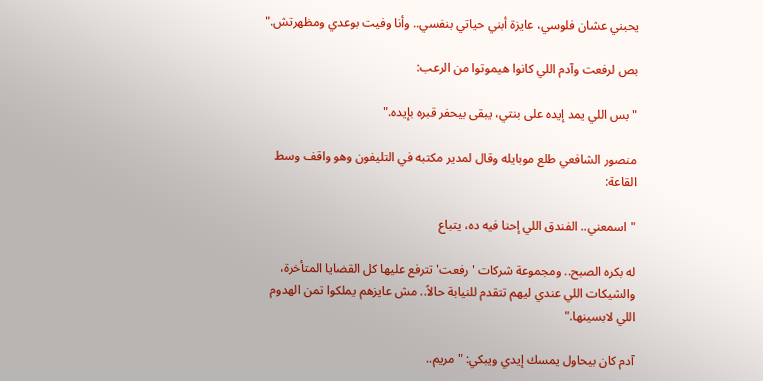يحبني عشان فلوسي، عايزة أبني حياتي بنفسي.. وأنا وفيت بوعدي ومظهرتش."

بص لرفعت وآدم اللي كانوا هيموتوا من الرعب:

"بس اللي يمد إيده على بنتي، يبقى بيحفر قبره بإيده."

منصور الشافعي طلع موبايله وقال لمدير مكتبه في التليفون وهو واقف وسط القاعة:

"اسمعني.. الفندق اللي إحنا فيه ده، يتباع

له بكره الصبح.. ومجموعة شركات 'رفعت' تترفع عليها كل القضايا المتأخرة، والشيكات اللي عندي ليهم تتقدم للنيابة حالاً.. مش عايزهم يملكوا تمن الهدوم اللي لابسينها."

آدم كان بيحاول يمسك إيدي ويبكي: "مريم..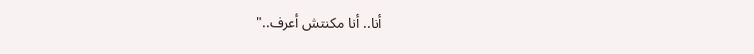أنا.. أنا مكنتش أعرف.."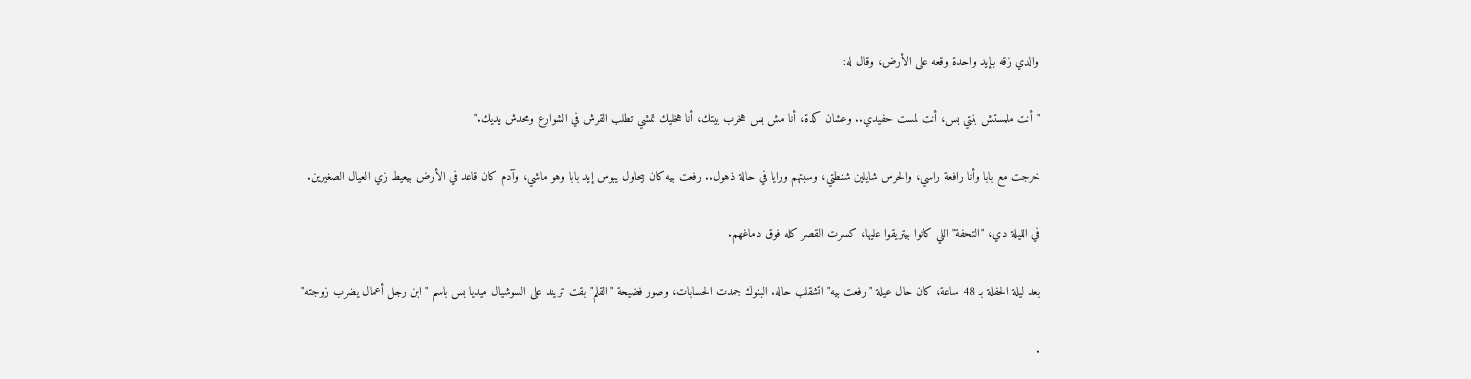والدي زقه بإيد واحدة وقعه على الأرض، وقال له:

"أنت ملمستش بنتي بس، أنت لمست حفيدي.. وعشان كدة، أنا مش بس هخرب بيتك، أنا هخليك تمشي تطلب القرش في الشوارع ومحدش يديك."

خرجت مع بابا وأنا رافعة راسي، والحرس شايلين شنطتي، وسبتهم ورايا في حالة ذهول.. رفعت بيه كان بيحاول يبوس إيد بابا وهو ماشي، وآدم كان قاعد في الأرض بيعيط زي العيال الصغيرين.

في الليلة دي، "التحفة" اللي كانوا بيتريقوا عليها، كسرت القصر كله فوق دماغهم.

بعد ليلة الحفلة بـ 48 ساعة، كان حال عيلة "رفعت بيه" اتشقلب حاله. البنوك جمدت الحسابات، وصور فضيحة "القلم" بقت تريند على السوشيال ميديا بس باسم "ابن رجل أعمال يضرب زوجته"

.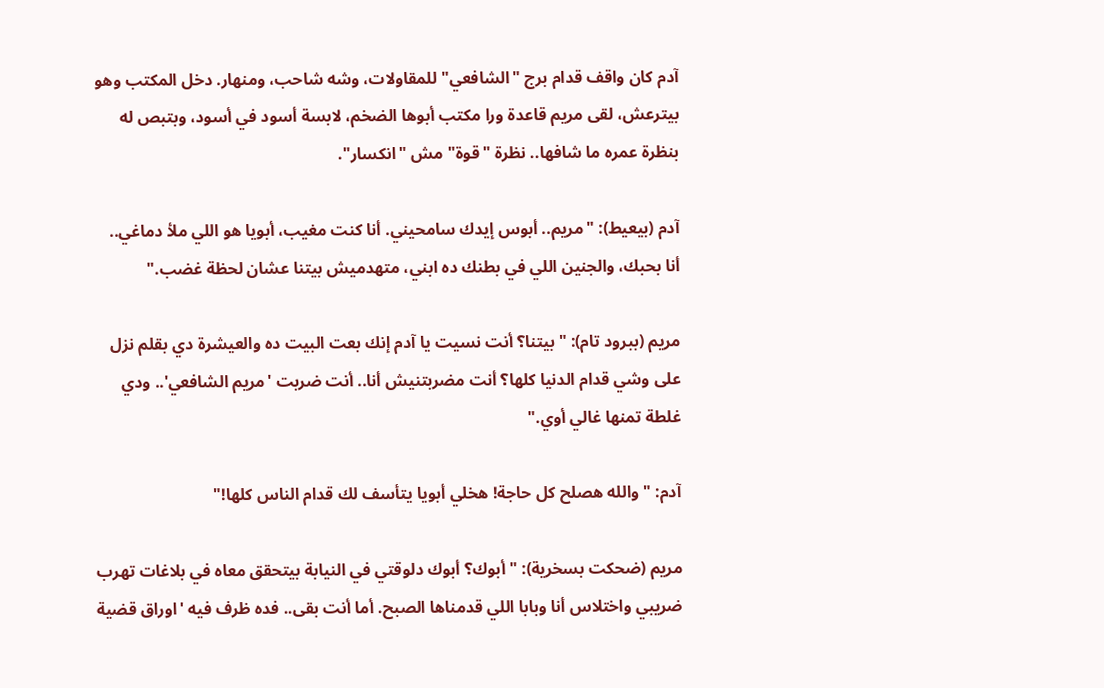آدم كان واقف قدام برج "الشافعي" للمقاولات، وشه شاحب، ومنهار. دخل المكتب وهو بيترعش، لقى مريم قاعدة ورا مكتب أبوها الضخم، لابسة أسود في أسود، وبتبص له بنظرة عمره ما شافها.. نظرة "قوة" مش "انكسار".

آدم (بيعيط): "مريم.. أبوس إيدك سامحيني. أنا كنت مغيب، أبويا هو اللي ملأ دماغي.. أنا بحبك، والجنين اللي في بطنك ده ابني، متهدميش بيتنا عشان لحظة غضب."

مريم (ببرود تام): "بيتنا؟ أنت نسيت يا آدم إنك بعت البيت ده والعيشرة دي بقلم نزل على وشي قدام الدنيا كلها؟ أنت مضربتنيش أنا.. أنت ضربت 'مريم الشافعي'.. ودي غلطة تمنها غالي أوي."

آدم: "والله هصلح كل حاجة! هخلي أبويا يتأسف لك قدام الناس كلها!"

مريم (ضحكت بسخرية): "أبوك؟ أبوك دلوقتي في النيابة بيتحقق معاه في بلاغات تهرب ضريبي واختلاس أنا وبابا اللي قدمناها الصبح. أما أنت بقى.. فده ظرف فيه 'اوراق قضية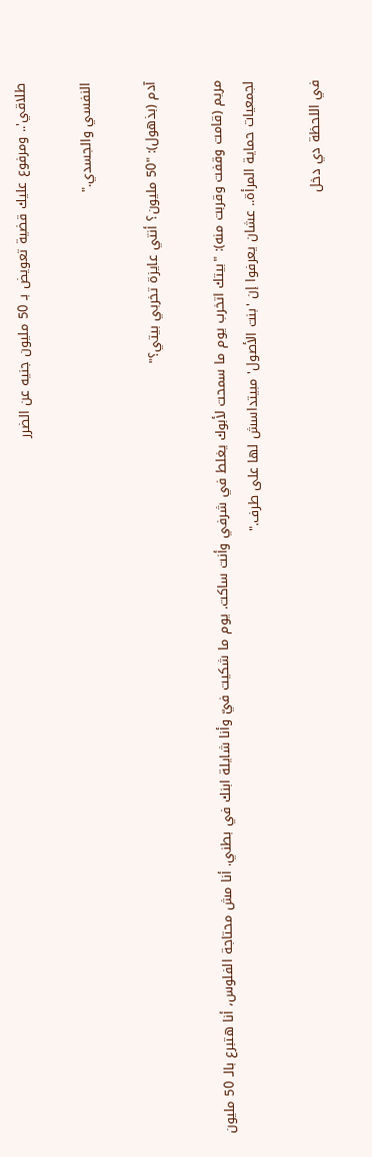طلاقي'.. ومرفوع عليك قضية تعويض بـ 50 مليون جنيه عن الضرر

النفسي والجسدي."

آدم (بذهول): "50 مليون؟ أنتي عايزة تخربي بيتي؟"

مريم (قامت وقفت وقربت منه): "بيتك اتخرب يوم ما سمحت لأبوك يغلط في شرفي وأنت ساكت. يوم ما شكيت فيّ وأنا شايلة ابنك في بطني. أنا مش محتاجة الفلوس، أنا هتبرع بالـ 50 مليون لجمعيات حماية المرأة.. عشان يعرفوا إن 'بنت الأصول' مبيتداسش لها على طرف."

في اللحظة دي دخل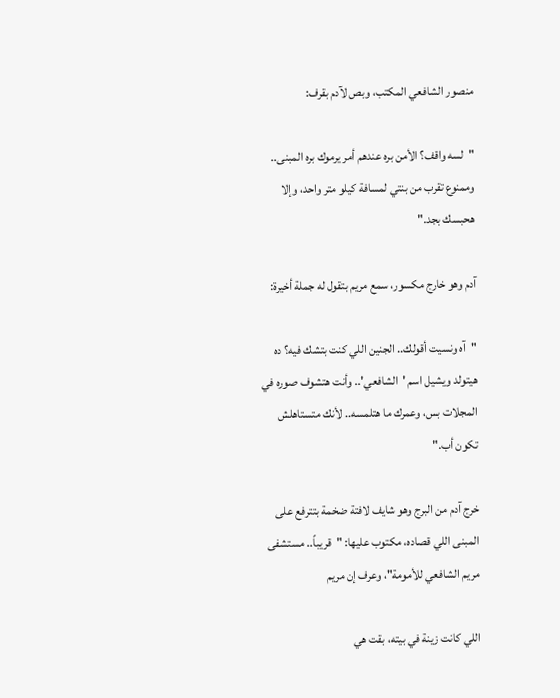منصور الشافعي المكتب، وبص لآدم بقرف:

"لسه واقف؟ الأمن بره عندهم أمر يرموك بره المبنى.. وممنوع تقرب من بنتي لمسافة كيلو متر واحد، وإلا هحبسك بجد."

آدم وهو خارج مكسور، سمع مريم بتقول له جملة أخيرة:

"آه ونسيت أقولك.. الجنين اللي كنت بتشك فيه؟ ده هيتولد ويشيل اسم 'الشافعي'.. وأنت هتشوف صوره في المجلات بس، وعمرك ما هتلمسه.. لأنك متستاهلش تكون أب."

خرج آدم من البرج وهو شايف لافتة ضخمة بتترفع على المبنى اللي قصاده، مكتوب عليها: "قريباً.. مستشفى مريم الشافعي للأمومة"، وعرف إن مريم

اللي كانت زينة في بيته، بقت هي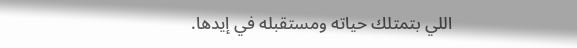اللي بتمتلك حياته ومستقبله في إيدها.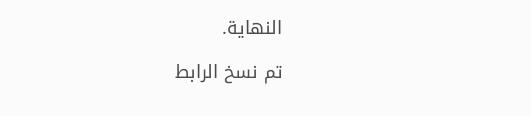النهاية.

تم نسخ الرابط